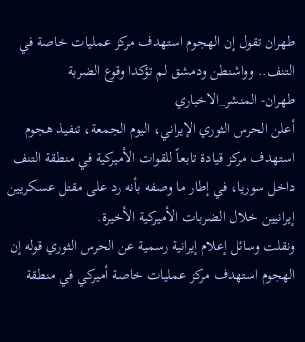طهران تقول إن الهجوم استهدف مركز عمليات خاصة في التنف.. وواشنطن ودمشق لم تؤكدا وقوع الضربة
طهران- المنشر_الاخباري
أعلن الحرس الثوري الإيراني، اليوم الجمعة، تنفيذ هجوم استهدف مركز قيادة تابعاً للقوات الأميركية في منطقة التنف داخل سوريا، في إطار ما وصفه بأنه رد على مقتل عسكريين إيرانيين خلال الضربات الأميركية الأخيرة.
ونقلت وسائل إعلام إيرانية رسمية عن الحرس الثوري قوله إن الهجوم استهدف مركز عمليات خاصة أميركي في منطقة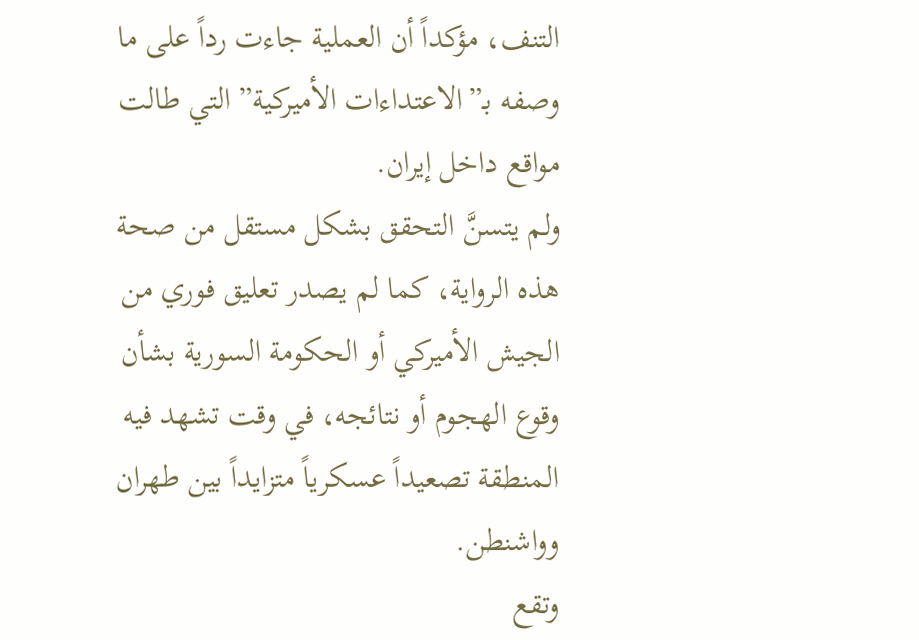التنف، مؤكداً أن العملية جاءت رداً على ما وصفه بـ”الاعتداءات الأميركية” التي طالت مواقع داخل إيران.
ولم يتسنَّ التحقق بشكل مستقل من صحة هذه الرواية، كما لم يصدر تعليق فوري من الجيش الأميركي أو الحكومة السورية بشأن وقوع الهجوم أو نتائجه، في وقت تشهد فيه المنطقة تصعيداً عسكرياً متزايداً بين طهران وواشنطن.
وتقع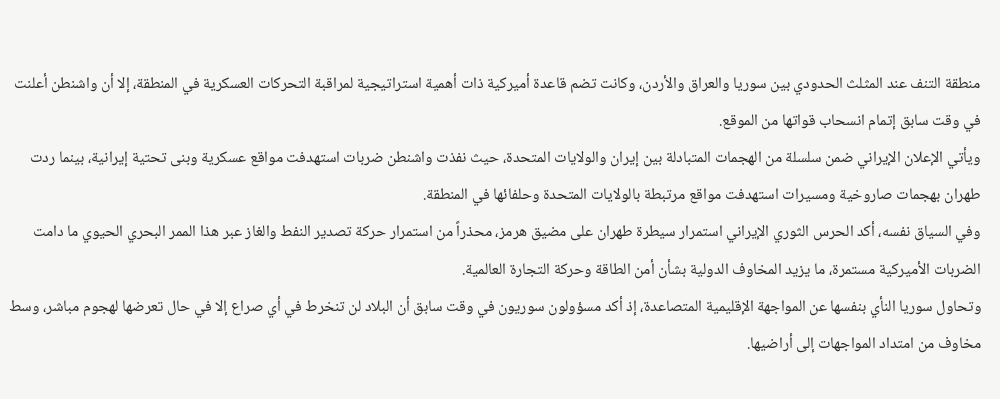منطقة التنف عند المثلث الحدودي بين سوريا والعراق والأردن، وكانت تضم قاعدة أميركية ذات أهمية استراتيجية لمراقبة التحركات العسكرية في المنطقة، إلا أن واشنطن أعلنت في وقت سابق إتمام انسحاب قواتها من الموقع.
ويأتي الإعلان الإيراني ضمن سلسلة من الهجمات المتبادلة بين إيران والولايات المتحدة، حيث نفذت واشنطن ضربات استهدفت مواقع عسكرية وبنى تحتية إيرانية، بينما ردت طهران بهجمات صاروخية ومسيرات استهدفت مواقع مرتبطة بالولايات المتحدة وحلفائها في المنطقة.
وفي السياق نفسه، أكد الحرس الثوري الإيراني استمرار سيطرة طهران على مضيق هرمز، محذراً من استمرار حركة تصدير النفط والغاز عبر هذا الممر البحري الحيوي ما دامت الضربات الأميركية مستمرة، ما يزيد المخاوف الدولية بشأن أمن الطاقة وحركة التجارة العالمية.
وتحاول سوريا النأي بنفسها عن المواجهة الإقليمية المتصاعدة، إذ أكد مسؤولون سوريون في وقت سابق أن البلاد لن تنخرط في أي صراع إلا في حال تعرضها لهجوم مباشر، وسط مخاوف من امتداد المواجهات إلى أراضيها.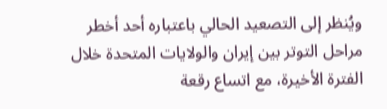ويُنظر إلى التصعيد الحالي باعتباره أحد أخطر مراحل التوتر بين إيران والولايات المتحدة خلال الفترة الأخيرة، مع اتساع رقعة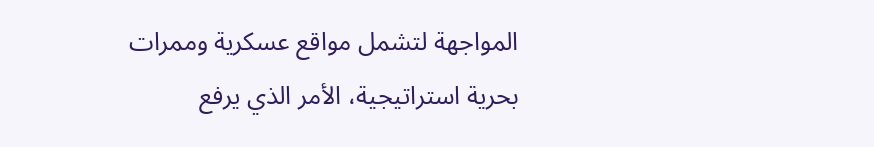المواجهة لتشمل مواقع عسكرية وممرات بحرية استراتيجية، الأمر الذي يرفع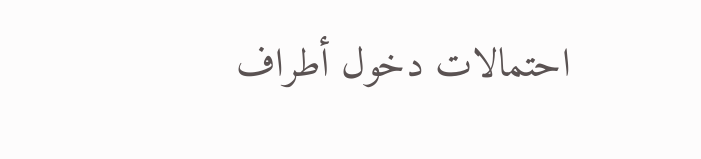احتمالات دخول أطراف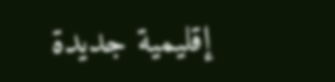إقليمية جديدة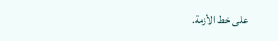على خط الأزمة.